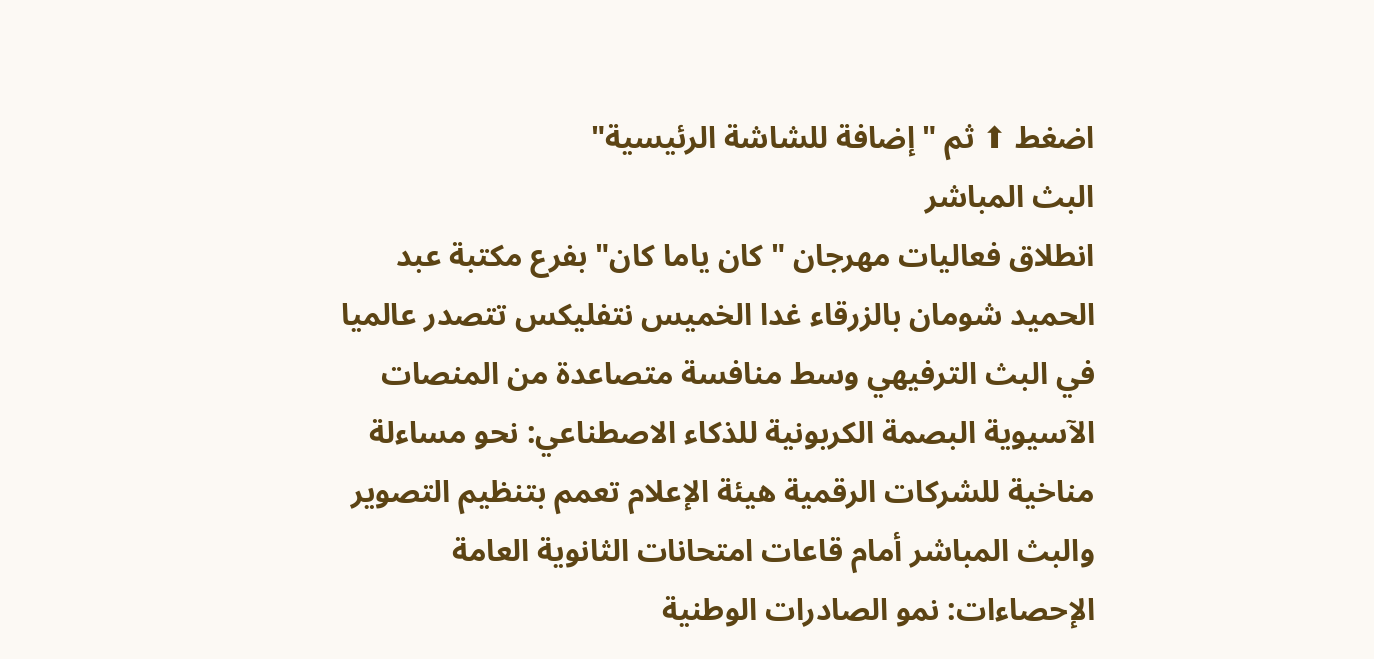اضغط ⬆ ثم "إضافة للشاشة الرئيسية"
البث المباشر
انطلاق فعاليات مهرجان "كان ياما كان" بفرع مكتبة عبد الحميد شومان بالزرقاء غدا الخميس نتفليكس تتصدر عالميا في البث الترفيهي وسط منافسة متصاعدة من المنصات الآسيوية البصمة الكربونية للذكاء الاصطناعي: نحو مساءلة مناخية للشركات الرقمية هيئة الإعلام تعمم بتنظيم التصوير والبث المباشر أمام قاعات امتحانات الثانوية العامة الإحصاءات: نمو الصادرات الوطنية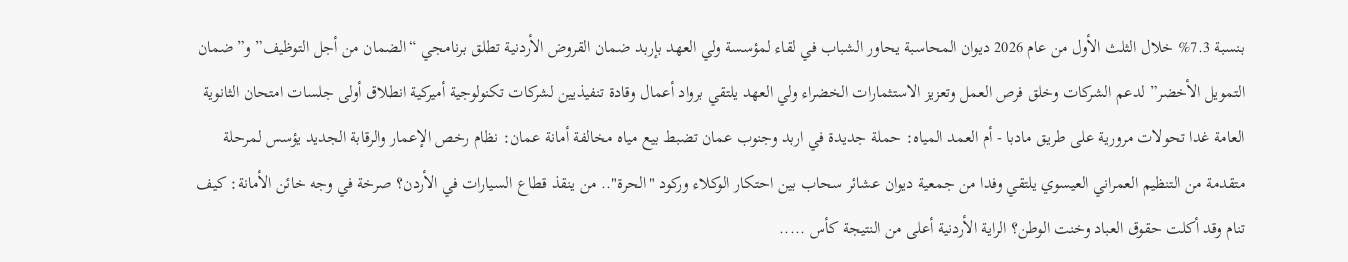بنسبة 7.3% خلال الثلث الأول من عام 2026 ديوان المحاسبة يحاور الشباب في لقاء لمؤسسة ولي العهد بإربد ضمان القروض الأردنية تطلق برنامجي “الضمان من أجل التوظيف” و”ضمان التمويل الأخضر” لدعم الشركات وخلق فرص العمل وتعزيز الاستثمارات الخضراء ولي العهد يلتقي برواد أعمال وقادة تنفيذيين لشركات تكنولوجية أميركية انطلاق أولى جلسات امتحان الثانوية العامة غدا تحولات مرورية على طريق مادبا - أم العمد المياه: حملة جديدة في اربد وجنوب عمان تضبط بيع مياه مخالفة أمانة عمان: نظام رخص الإعمار والرقابة الجديد يؤسس لمرحلة متقدمة من التنظيم العمراني العيسوي يلتقي وفدا من جمعية ديوان عشائر سحاب بين احتكار الوكلاء وركود "الحرة".. من ينقذ قطاع السيارات في الأردن؟ صرخة في وجه خائن الأمانة: كيف تنام وقد أكلت حقوق العباد وخنت الوطن؟ الراية الأردنية أعلى من النتيجة كأس .....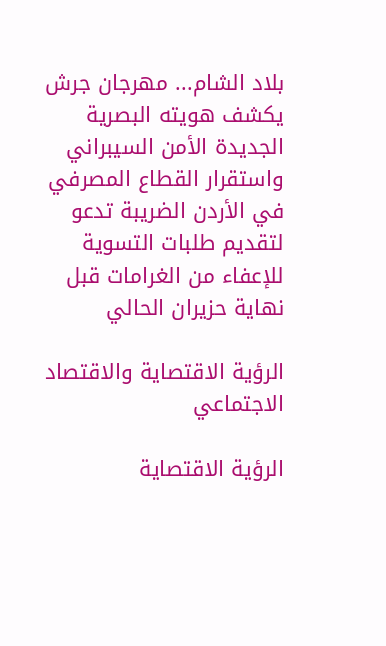بلاد الشام... مهرجان جرش يكشف هويته البصرية الجديدة الأمن السيبراني واستقرار القطاع المصرفي في الأردن الضريبة تدعو لتقديم طلبات التسوية للإعفاء من الغرامات قبل نهاية حزيران الحالي

الرؤية الاقتصاية والاقتصاد الاجتماعي

الرؤية الاقتصاية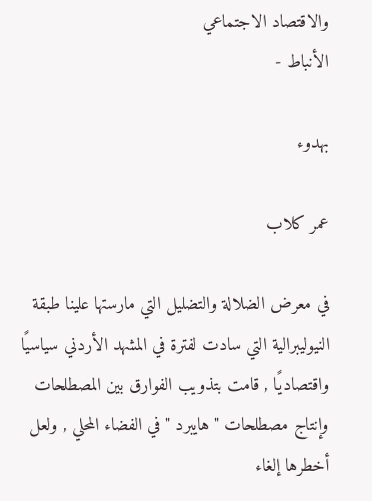والاقتصاد الاجتماعي
الأنباط -

بهدوء

عمر كلاب

في معرض الضلالة والتضليل التي مارستها علينا طبقة النيوليبرالية التي سادت لفترة في المشهد الأردني سياسيًا واقتصاديًا , قامت بتذويب الفوارق بين المصطلحات وإنتاج مصطلحات " هايبرد " في الفضاء المحلي , ولعل أخطرها إلغاء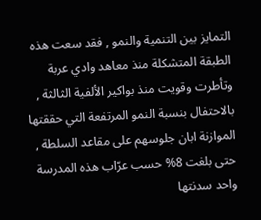التمايز بين التنمية والنمو , فقد سعت هذه الطبقة المتشكلة منذ معاهد وادي عربة وتأطرت وقويت منذ بواكير الألفية الثالثة , بالاحتفال بنسبة النمو المرتفعة التي حققتها الموازنة ابان جلوسهم على مقاعد السلطة , حتى بلغت 8% حسب عرّاب هذه المدرسة واحد سدنتها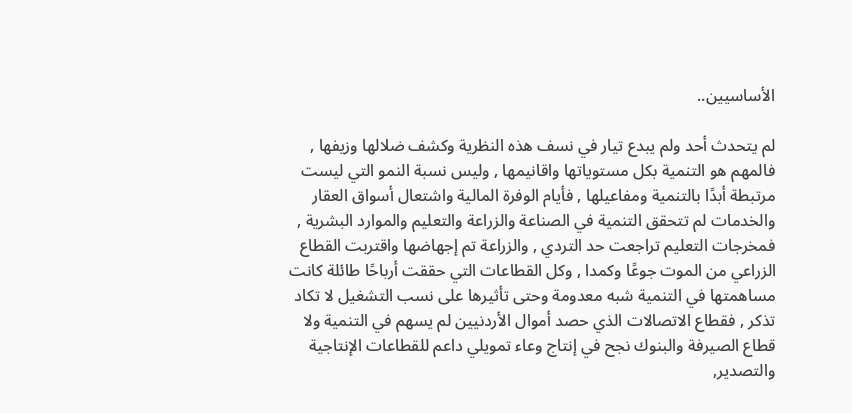الأساسيين..

لم يتحدث أحد ولم يبدع تيار في نسف هذه النظرية وكشف ضلالها وزيفها , فالمهم هو التنمية بكل مستوياتها واقانيمها , وليس نسبة النمو التي ليست مرتبطة أبدًا بالتنمية ومفاعيلها , فأيام الوفرة المالية واشتعال أسواق العقار والخدمات لم تتحقق التنمية في الصناعة والزراعة والتعليم والموارد البشرية , فمخرجات التعليم تراجعت حد التردي , والزراعة تم إجهاضها واقتربت القطاع الزراعي من الموت جوعًا وكمدا , وكل القطاعات التي حققت أرباحًا طائلة كانت مساهمتها في التنمية شبه معدومة وحتى تأثيرها على نسب التشغيل لا تكاد تذكر , فقطاع الاتصالات الذي حصد أموال الأردنيين لم يسهم في التنمية ولا قطاع الصيرفة والبنوك نجح في إنتاج وعاء تمويلي داعم للقطاعات الإنتاجية والتصدير,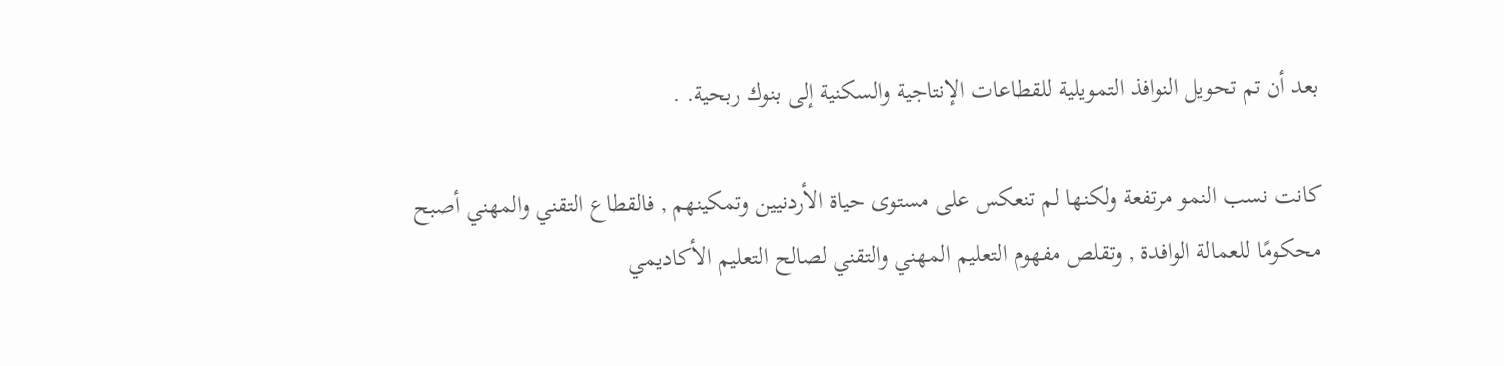بعد أن تم تحويل النوافذ التمويلية للقطاعات الإنتاجية والسكنية إلى بنوك ربحية. .

كانت نسب النمو مرتفعة ولكنها لم تنعكس على مستوى حياة الأردنيين وتمكينهم , فالقطاع التقني والمهني أصبح محكومًا للعمالة الوافدة , وتقلص مفهوم التعليم المهني والتقني لصالح التعليم الأكاديمي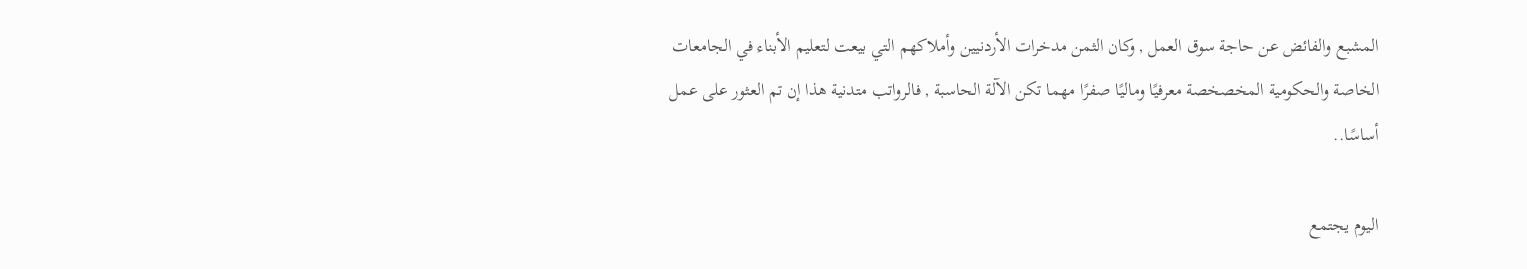المشبع والفائض عن حاجة سوق العمل , وكان الثمن مدخرات الأردنيين وأملاكهم التي بيعت لتعليم الأبناء في الجامعات الخاصة والحكومية المخصخصة معرفيًا وماليًا صفرًا مهما تكن الآلة الحاسبة , فالرواتب متدنية هذا إن تم العثور على عمل أساسًا..

اليوم يجتمع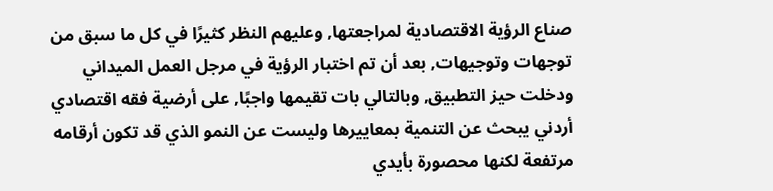صناع الرؤية الاقتصادية لمراجعتها, وعليهم النظر كثيرًا في كل ما سبق من توجهات وتوجيهات, بعد أن تم اختبار الرؤية في مرجل العمل الميداني ودخلت حيز التطبيق, وبالتالي بات تقيمها واجبًا, على أرضية فقه اقتصادي أردني يبحث عن التنمية بمعاييرها وليست عن النمو الذي قد تكون أرقامه مرتفعة لكنها محصورة بأيدي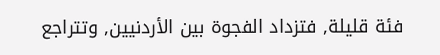فئة قليلة, فتزداد الفجوة بين الأردنيين, وتتراجع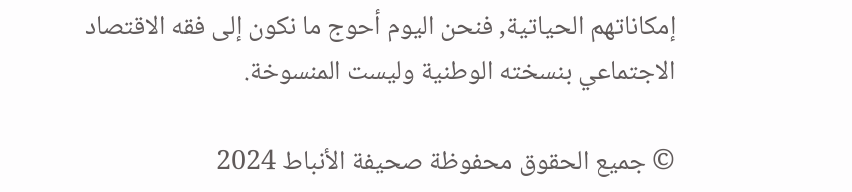إمكاناتهم الحياتية, فنحن اليوم أحوج ما نكون إلى فقه الاقتصاد الاجتماعي بنسخته الوطنية وليست المنسوخة.

© جميع الحقوق محفوظة صحيفة الأنباط 2024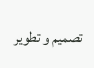تصميم و تطوير